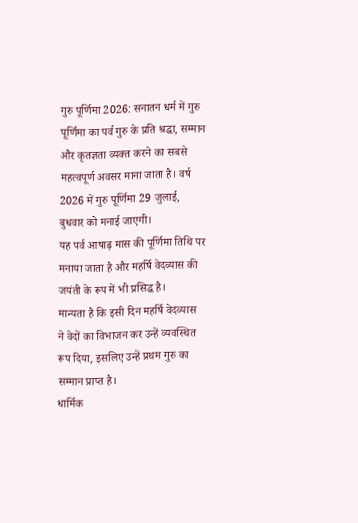गुरु पूर्णिमा 2026: सनातन धर्म में गुरु पूर्णिमा का पर्व गुरु के प्रति श्रद्धा, सम्मान और कृतज्ञता व्यक्त करने का सबसे महत्वपूर्ण अवसर माना जाता है। वर्ष 2026 में गुरु पूर्णिमा 29 जुलाई, बुधवार को मनाई जाएगी।
यह पर्व आषाढ़ मास की पूर्णिमा तिथि पर मनाया जाता है और महर्षि वेदव्यास की जयंती के रूप में भी प्रसिद्ध है।
मान्यता है कि इसी दिन महर्षि वेदव्यास ने वेदों का विभाजन कर उन्हें व्यवस्थित रूप दिया, इसलिए उन्हें प्रथम गुरु का सम्मान प्राप्त है।
धार्मिक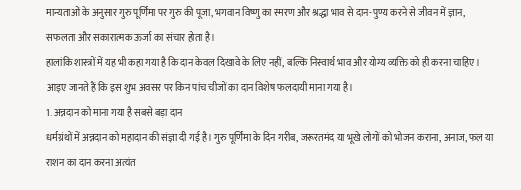मान्यताओं के अनुसार गुरु पूर्णिमा पर गुरु की पूजा, भगवान विष्णु का स्मरण और श्रद्धा भाव से दान-पुण्य करने से जीवन में ज्ञान,
सफलता और सकारात्मक ऊर्जा का संचार होता है।
हालांकि शास्त्रों में यह भी कहा गया है कि दान केवल दिखावे के लिए नहीं, बल्कि निस्वार्थ भाव और योग्य व्यक्ति को ही करना चाहिए।
आइए जानते हैं कि इस शुभ अवसर पर किन पांच चीजों का दान विशेष फलदायी माना गया है।
1. अन्नदान को माना गया है सबसे बड़ा दान
धर्मग्रंथों में अन्नदान को महादान की संज्ञा दी गई है। गुरु पूर्णिमा के दिन गरीब, जरूरतमंद या भूखे लोगों को भोजन कराना, अनाज, फल या राशन का दान करना अत्यंत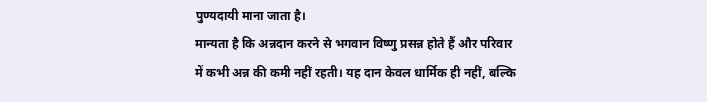पुण्यदायी माना जाता है।
मान्यता है कि अन्नदान करने से भगवान विष्णु प्रसन्न होते हैं और परिवार में कभी अन्न की कमी नहीं रहती। यह दान केवल धार्मिक ही नहीं, बल्कि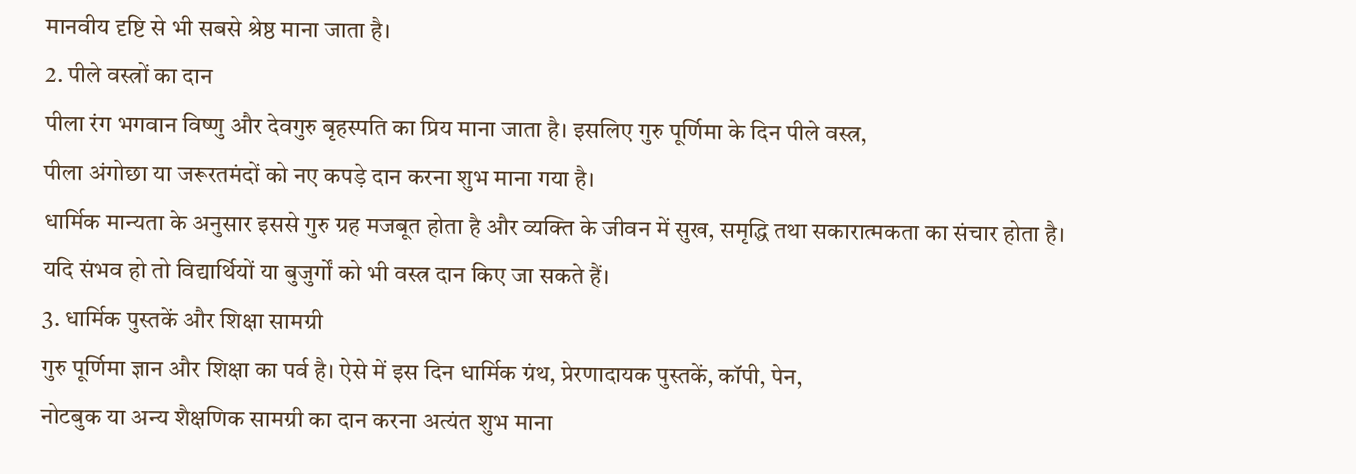मानवीय दृष्टि से भी सबसे श्रेष्ठ माना जाता है।
2. पीले वस्त्रों का दान
पीला रंग भगवान विष्णु और देवगुरु बृहस्पति का प्रिय माना जाता है। इसलिए गुरु पूर्णिमा के दिन पीले वस्त्र,
पीला अंगोछा या जरूरतमंदों को नए कपड़े दान करना शुभ माना गया है।
धार्मिक मान्यता के अनुसार इससे गुरु ग्रह मजबूत होता है और व्यक्ति के जीवन में सुख, समृद्धि तथा सकारात्मकता का संचार होता है।
यदि संभव हो तो विद्यार्थियों या बुजुर्गों को भी वस्त्र दान किए जा सकते हैं।
3. धार्मिक पुस्तकें और शिक्षा सामग्री
गुरु पूर्णिमा ज्ञान और शिक्षा का पर्व है। ऐसे में इस दिन धार्मिक ग्रंथ, प्रेरणादायक पुस्तकें, कॉपी, पेन,
नोटबुक या अन्य शैक्षणिक सामग्री का दान करना अत्यंत शुभ माना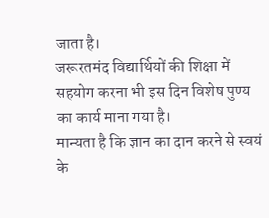जाता है।
जरूरतमंद विद्यार्थियों की शिक्षा में सहयोग करना भी इस दिन विशेष पुण्य का कार्य माना गया है।
मान्यता है कि ज्ञान का दान करने से स्वयं के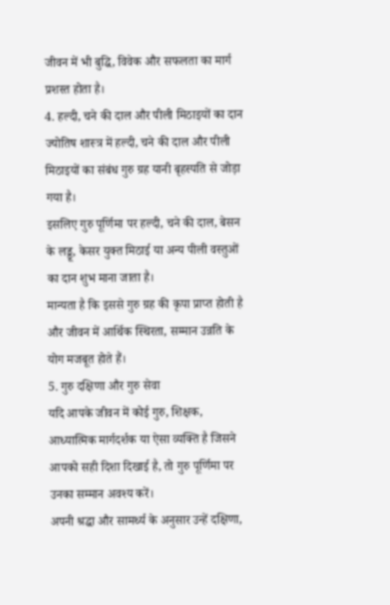जीवन में भी बुद्धि, विवेक और सफलता का मार्ग प्रशस्त होता है।
4. हल्दी, चने की दाल और पीली मिठाइयों का दान
ज्योतिष शास्त्र में हल्दी, चने की दाल और पीली मिठाइयों का संबंध गुरु ग्रह यानी बृहस्पति से जोड़ा गया है।
इसलिए गुरु पूर्णिमा पर हल्दी, चने की दाल, बेसन के लड्डू, केसर युक्त मिठाई या अन्य पीली वस्तुओं का दान शुभ माना जाता है।
मान्यता है कि इससे गुरु ग्रह की कृपा प्राप्त होती है और जीवन में आर्थिक स्थिरता, सम्मान उन्नति के योग मजबूत होते हैं।
5. गुरु दक्षिणा और गुरु सेवा
यदि आपके जीवन में कोई गुरु, शिक्षक, आध्यात्मिक मार्गदर्शक या ऐसा व्यक्ति है जिसने आपको सही दिशा दिखाई है, तो गुरु पूर्णिमा पर उनका सम्मान अवश्य करें।
अपनी श्रद्धा और सामर्थ्य के अनुसार उन्हें दक्षिणा,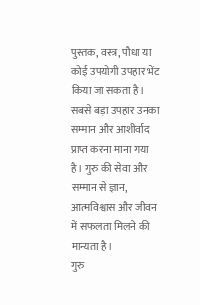पुस्तक, वस्त्र, पौधा या कोई उपयोगी उपहार भेंट किया जा सकता है।
सबसे बड़ा उपहार उनका सम्मान और आशीर्वाद प्राप्त करना माना गया है। गुरु की सेवा और सम्मान से ज्ञान, आत्मविश्वास और जीवन में सफलता मिलने की मान्यता है।
गुरु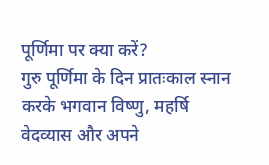पूर्णिमा पर क्या करें?
गुरु पूर्णिमा के दिन प्रातःकाल स्नान करके भगवान विष्णु, महर्षि वेदव्यास और अपने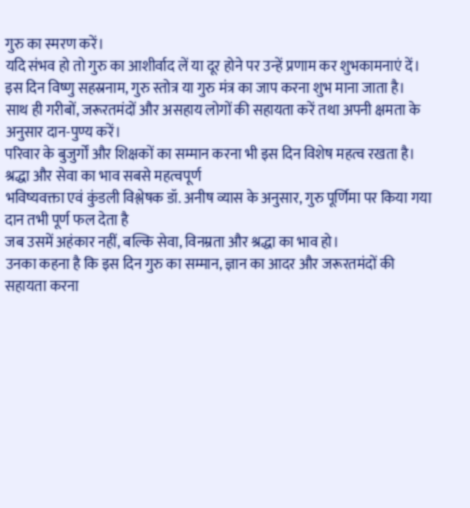गुरु का स्मरण करें।
यदि संभव हो तो गुरु का आशीर्वाद लें या दूर होने पर उन्हें प्रणाम कर शुभकामनाएं दें।
इस दिन विष्णु सहस्रनाम, गुरु स्तोत्र या गुरु मंत्र का जाप करना शुभ माना जाता है।
साथ ही गरीबों, जरूरतमंदों और असहाय लोगों की सहायता करें तथा अपनी क्षमता के अनुसार दान-पुण्य करें।
परिवार के बुजुर्गों और शिक्षकों का सम्मान करना भी इस दिन विशेष महत्व रखता है।
श्रद्धा और सेवा का भाव सबसे महत्वपूर्ण
भविष्यवक्ता एवं कुंडली विश्लेषक डॉ. अनीष व्यास के अनुसार, गुरु पूर्णिमा पर किया गया दान तभी पूर्ण फल देता है
जब उसमें अहंकार नहीं, बल्कि सेवा, विनम्रता और श्रद्धा का भाव हो।
उनका कहना है कि इस दिन गुरु का सम्मान, ज्ञान का आदर और जरूरतमंदों की सहायता करना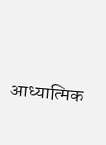आध्यात्मिक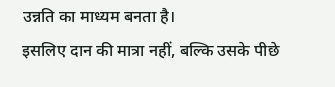उन्नति का माध्यम बनता है।
इसलिए दान की मात्रा नहीं, बल्कि उसके पीछे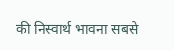की निस्वार्थ भावना सबसे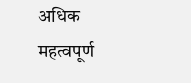अधिक महत्वपूर्ण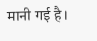मानी गई है।